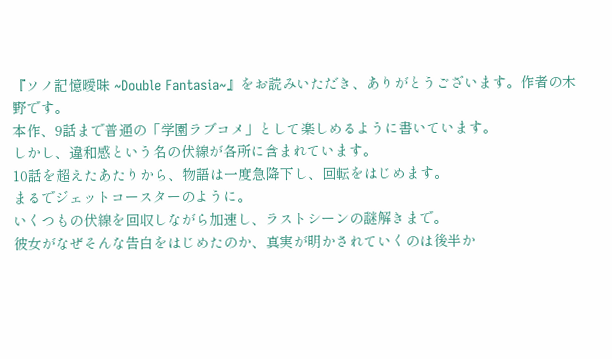『ソノ記憶曖昧 ~Double Fantasia~』をお読みいただき、ありがとうございます。作者の木野です。
本作、9話まで普通の「学園ラブコメ」として楽しめるように書いています。
しかし、違和感という名の伏線が各所に含まれています。
10話を超えたあたりから、物語は一度急降下し、回転をはじめます。
まるでジェットコースターのように。
いくつもの伏線を回収しながら加速し、ラストシーンの謎解きまで。
彼女がなぜそんな告白をはじめたのか、真実が明かされていくのは後半か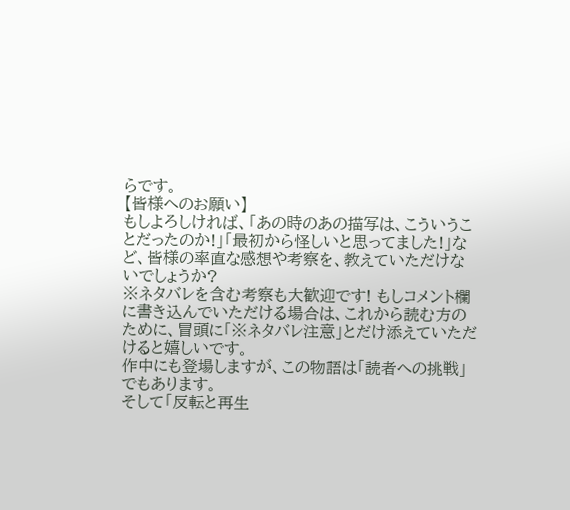らです。
【皆様へのお願い】
もしよろしければ、「あの時のあの描写は、こういうことだったのか!」「最初から怪しいと思ってました!」など、皆様の率直な感想や考察を、教えていただけないでしょうか?
※ネタバレを含む考察も大歓迎です! もしコメント欄に書き込んでいただける場合は、これから読む方のために、冒頭に「※ネタバレ注意」とだけ添えていただけると嬉しいです。
作中にも登場しますが、この物語は「読者への挑戦」でもあります。
そして「反転と再生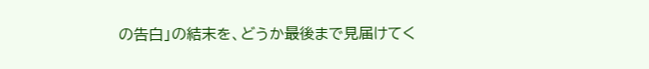の告白」の結末を、どうか最後まで見届けてく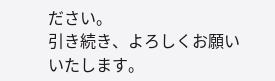ださい。
引き続き、よろしくお願いいたします。